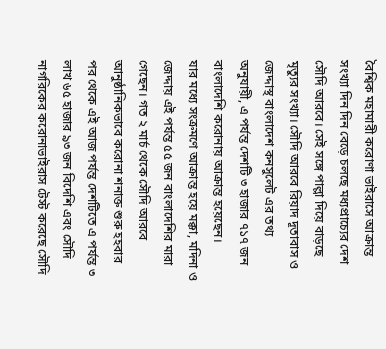বৈশ্বিক মহামারী করোণা ভাইরাসে আক্রান্ত সংখ্যা দিন দিন বেড়ে চলছে মধ্যপ্রাচ্যের দেশ সৌদি আরবে। সেই সঙ্গে পাল্লা দিয়ে বাড়ছে মৃত্যুর সংখ্যা। সৌদি আরবে রিয়াদ দূতাবাস ও জেদ্দাস্থ বাংলাদেশ কনসুলেট এর তথ্য অনুযায়ী, এ পর্যন্ত দেশটি ৩ হাজার ৭১৭ জন বাংলাদেশি করোনায় আক্রান্ত হয়েছেন।
যার মধ্যে সংক্রমণে আক্রান্ত হয়ে মক্কা, মদিনা ও জেদ্দায় এই পর্যন্ত ৫৫ জন বাংলাদেশির মারা গেছেন। গত ২ মার্চ থেকে সৌদি আরবে আনুষ্ঠানিকভাবে করোনা শনাক্ত শুরু হহবার পর থেকে এই আজ পর্যন্ত দেশটিতে এ পর্যন্ত ৩ লাখ ৬৫ হাজার ৯৩ জন বিদেশি এবং সৌদি নাগরিকের করোনাভাইরাস টেস্ট করেছে সৌদি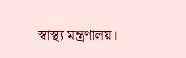স্বাস্থ্য মন্ত্রণালয়।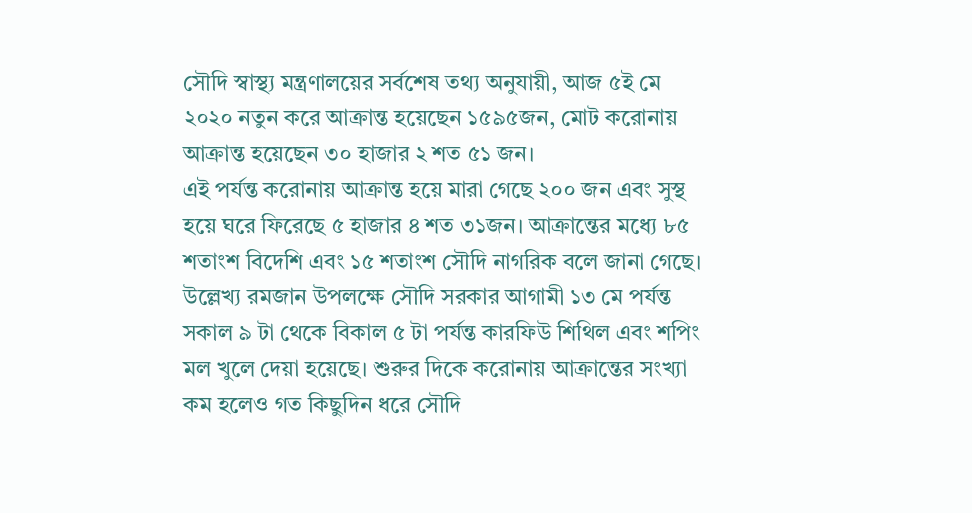সৌদি স্বাস্থ্য মন্ত্রণালয়ের সর্বশেষ তথ্য অনুযায়ী, আজ ৫ই মে ২০২০ নতুন করে আক্রান্ত হয়েছেন ১৫৯৫জন, মোট করোনায় আক্রান্ত হয়েছেন ৩০ হাজার ২ শত ৫১ জন।
এই পর্যন্ত করোনায় আক্রান্ত হয়ে মারা গেছে ২০০ জন এবং সুস্থ হয়ে ঘরে ফিরেছে ৫ হাজার ৪ শত ৩১জন। আক্রান্তের মধ্যে ৮৫ শতাংশ বিদেশি এবং ১৫ শতাংশ সৌদি নাগরিক বলে জানা গেছে। উল্লেখ্য রমজান উপলক্ষে সৌদি সরকার আগামী ১৩ মে পর্যন্ত সকাল ৯ টা থেকে বিকাল ৫ টা পর্যন্ত কারফিউ শিথিল এবং শপিং মল খুলে দেয়া হয়েছে। শুরুর দিকে করোনায় আক্রান্তের সংখ্যা কম হলেও গত কিছুদিন ধরে সৌদি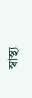স্বাস্থ্য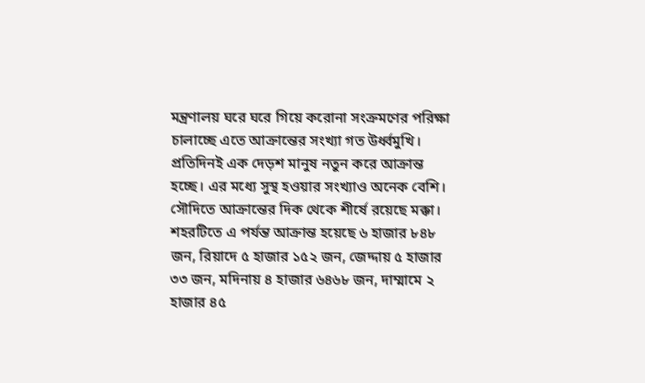মন্ত্রণালয় ঘরে ঘরে গিয়ে করোনা সংক্রমণের পরিক্ষা চালাচ্ছে এতে আক্রান্তের সংখ্যা গত উর্ধ্বমুখি।
প্রতিদিনই এক দেড়শ মানুষ নতুন করে আক্রান্ত হচ্ছে। এর মধ্যে সুস্থ হওয়ার সংখ্যাও অনেক বেশি। সৌদিতে আক্রান্তের দিক থেকে শীর্ষে রয়েছে মক্কা। শহরটিতে এ পর্যন্ত আক্রান্ত হয়েছে ৬ হাজার ৮৪৮ জন, রিয়াদে ৫ হাজার ১৫২ জন, জেদ্দায় ৫ হাজার ৩৩ জন, মদিনায় ৪ হাজার ৬৪৬৮ জন, দাম্মামে ২ হাজার ৪৫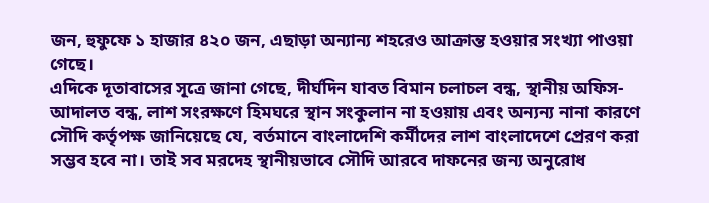জন, হুফুফে ১ হাজার ৪২০ জন, এছাড়া অন্যান্য শহরেও আক্রান্ত হওয়ার সংখ্যা পাওয়া গেছে।
এদিকে দূতাবাসের সূত্রে জানা গেছে, দীর্ঘদিন যাবত বিমান চলাচল বন্ধ, স্থানীয় অফিস-আদালত বন্ধ, লাশ সংরক্ষণে হিমঘরে স্থান সংকুলান না হওয়ায় এবং অন্যন্য নানা কারণে সৌদি কর্তৃপক্ষ জানিয়েছে যে, বর্তমানে বাংলাদেশি কর্মীদের লাশ বাংলাদেশে প্রেরণ করা সম্ভব হবে না। তাই সব মরদেহ স্থানীয়ভাবে সৌদি আরবে দাফনের জন্য অনুরোধ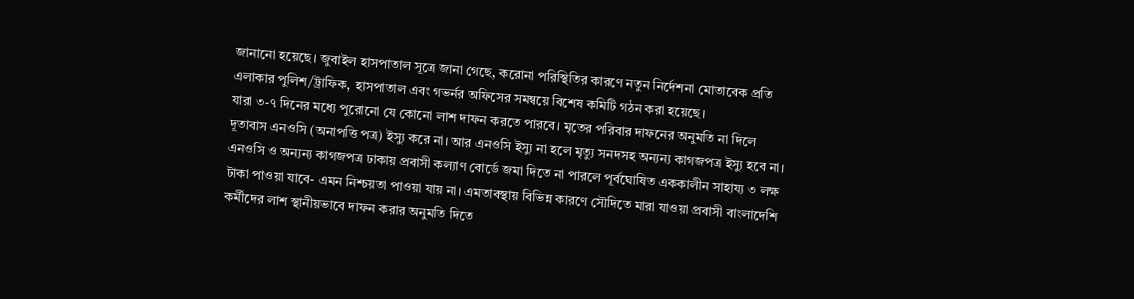জানানো হয়েছে। জুবাইল হাসপাতাল সূত্রে জানা গেছে, করোনা পরিস্থিতির কারণে নতুন নির্দেশনা মোতাবেক প্রতি এলাকার পুলিশ/ট্রাফিক, হাসপাতাল এবং গভর্নর অফিসের সমন্বয়ে বিশেষ কমিটি গঠন করা হয়েছে।
যারা ৩-৭ দিনের মধ্যে পুরোনো যে কোনো লাশ দাফন করতে পারবে। মৃতের পরিবার দাফনের অনুমতি না দিলে দূতাবাস এনওসি (অনাপত্তি পত্র) ইস্যু করে না। আর এনওসি ইস্যু না হলে মৃত্যু সনদসহ অন্যন্য কাগজপত্র ইস্যু হবে না।
এনওসি ও অন্যন্য কাগজপত্র ঢাকায় প্রবাসী কল্যাণ বোর্ডে জমা দিতে না পারলে পূর্বঘোষিত এককালীন সাহায্য ৩ লক্ষ টাকা পাওয়া যাবে- এমন নিশ্চয়তা পাওয়া যায় না। এমতাবস্থায় বিভিন্ন কারণে সৌদিতে মারা যাওয়া প্রবাসী বাংলাদেশি কর্মীদের লাশ স্থানীয়ভাবে দাফন করার অনুমতি দিতে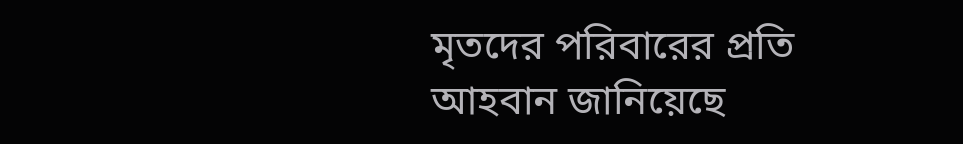মৃতদের পরিবারের প্রতি আহবান জানিয়েছে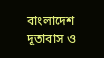বাংলাদেশ দূতাবাস ও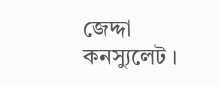জেদ্দা কনস্যুলেট ।